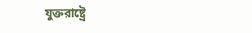যুক্তরাষ্ট্রে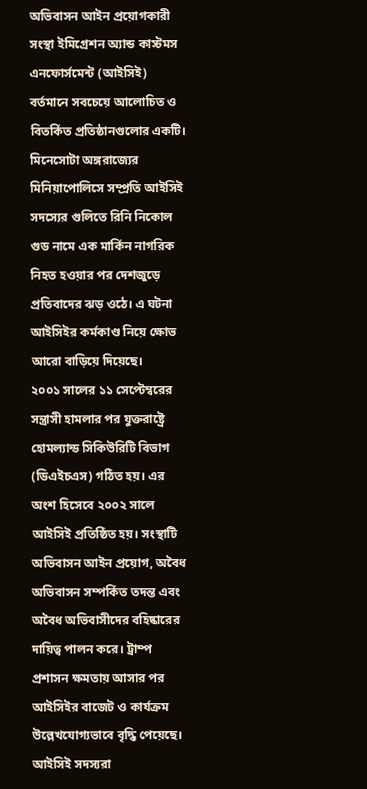অভিবাসন আইন প্রয়োগকারী সংস্থা ইমিগ্রেশন অ্যান্ড কাস্টমস এনফোর্সমেন্ট (আইসিই) বর্তমানে সবচেয়ে আলোচিত ও বিতর্কিত প্রতিষ্ঠানগুলোর একটি। মিনেসোটা অঙ্গরাজ্যের মিনিয়াপোলিসে সম্প্রতি আইসিই সদস্যের গুলিতে রিনি নিকোল গুড নামে এক মার্কিন নাগরিক নিহত হওয়ার পর দেশজুড়ে প্রতিবাদের ঝড় ওঠে। এ ঘটনা আইসিইর কর্মকাণ্ড নিয়ে ক্ষোভ আরো বাড়িয়ে দিয়েছে।
২০০১ সালের ১১ সেপ্টেম্বরের সন্ত্রাসী হামলার পর যুক্তরাষ্ট্রে হোমল্যান্ড সিকিউরিটি বিভাগ (ডিএইচএস) গঠিত হয়। এর অংশ হিসেবে ২০০২ সালে আইসিই প্রতিষ্ঠিত হয়। সংস্থাটি অভিবাসন আইন প্রয়োগ, অবৈধ অভিবাসন সম্পর্কিত তদন্ত এবং অবৈধ অভিবাসীদের বহিষ্কারের দায়িত্ব পালন করে। ট্রাম্প প্রশাসন ক্ষমতায় আসার পর আইসিইর বাজেট ও কার্যক্রম উল্লেখযোগ্যভাবে বৃদ্ধি পেয়েছে।
আইসিই সদস্যরা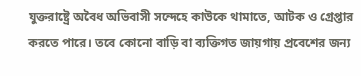যুক্তরাষ্ট্রে অবৈধ অভিবাসী সন্দেহে কাউকে থামাতে, আটক ও গ্রেপ্তার করতে পারে। তবে কোনো বাড়ি বা ব্যক্তিগত জায়গায় প্রবেশের জন্য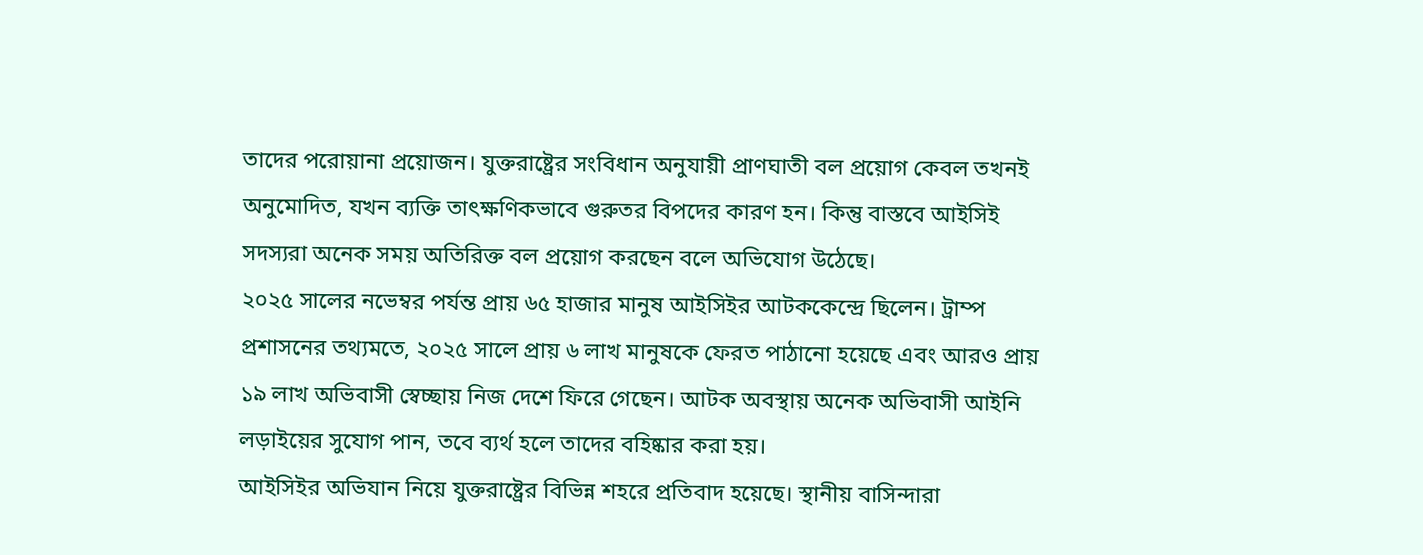তাদের পরোয়ানা প্রয়োজন। যুক্তরাষ্ট্রের সংবিধান অনুযায়ী প্রাণঘাতী বল প্রয়োগ কেবল তখনই অনুমোদিত, যখন ব্যক্তি তাৎক্ষণিকভাবে গুরুতর বিপদের কারণ হন। কিন্তু বাস্তবে আইসিই সদস্যরা অনেক সময় অতিরিক্ত বল প্রয়োগ করছেন বলে অভিযোগ উঠেছে।
২০২৫ সালের নভেম্বর পর্যন্ত প্রায় ৬৫ হাজার মানুষ আইসিইর আটককেন্দ্রে ছিলেন। ট্রাম্প প্রশাসনের তথ্যমতে, ২০২৫ সালে প্রায় ৬ লাখ মানুষকে ফেরত পাঠানো হয়েছে এবং আরও প্রায় ১৯ লাখ অভিবাসী স্বেচ্ছায় নিজ দেশে ফিরে গেছেন। আটক অবস্থায় অনেক অভিবাসী আইনি লড়াইয়ের সুযোগ পান, তবে ব্যর্থ হলে তাদের বহিষ্কার করা হয়।
আইসিইর অভিযান নিয়ে যুক্তরাষ্ট্রের বিভিন্ন শহরে প্রতিবাদ হয়েছে। স্থানীয় বাসিন্দারা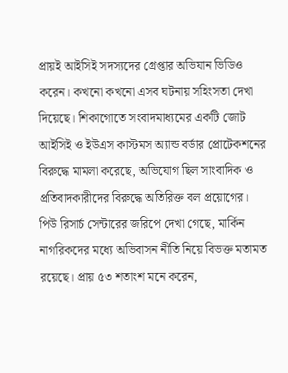প্রায়ই আইসিই সদস্যদের গ্রেপ্তার অভিযান ভিডিও করেন। কখনো কখনো এসব ঘটনায় সহিংসতা দেখা দিয়েছে। শিকাগোতে সংবাদমাধ্যমের একটি জোট আইসিই ও ইউএস কাস্টমস অ্যান্ড বর্ডার প্রোটেকশনের বিরুদ্ধে মামলা করেছে, অভিযোগ ছিল সাংবাদিক ও প্রতিবাদকারীদের বিরুদ্ধে অতিরিক্ত বল প্রয়োগের।
পিউ রিসার্চ সেন্টারের জরিপে দেখা গেছে, মার্কিন নাগরিকদের মধ্যে অভিবাসন নীতি নিয়ে বিভক্ত মতামত রয়েছে। প্রায় ৫৩ শতাংশ মনে করেন,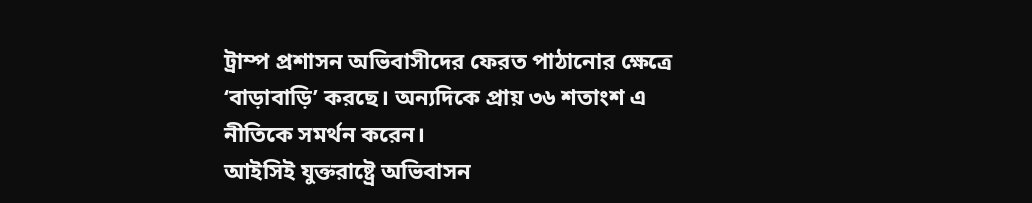ট্রাম্প প্রশাসন অভিবাসীদের ফেরত পাঠানোর ক্ষেত্রে ‘বাড়াবাড়ি’ করছে। অন্যদিকে প্রায় ৩৬ শতাংশ এ নীতিকে সমর্থন করেন।
আইসিই যুক্তরাষ্ট্রে অভিবাসন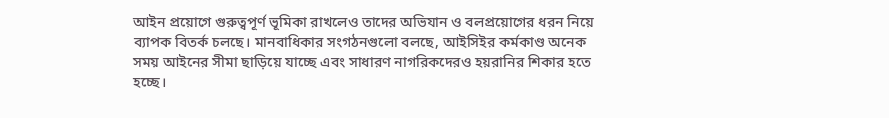আইন প্রয়োগে গুরুত্বপূর্ণ ভূমিকা রাখলেও তাদের অভিযান ও বলপ্রয়োগের ধরন নিয়ে ব্যাপক বিতর্ক চলছে। মানবাধিকার সংগঠনগুলো বলছে, আইসিইর কর্মকাণ্ড অনেক সময় আইনের সীমা ছাড়িয়ে যাচ্ছে এবং সাধারণ নাগরিকদেরও হয়রানির শিকার হতে হচ্ছে।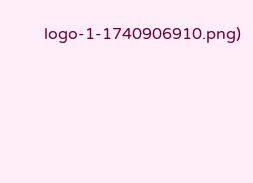logo-1-1740906910.png)